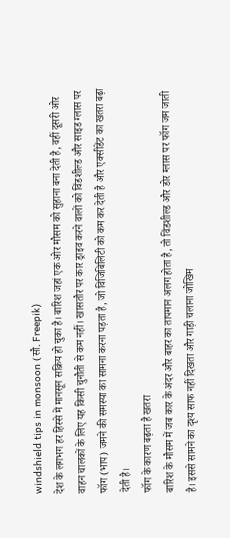windshield tips in monsoon (सौ. Freepik)
देश के लगभग हर हिस्से में मानसून सक्रिय हो चुका है। बारिश जहां एक ओर मौसम को सुहाना बना देती है, वहीं दूसरी ओर वाहन चालकों के लिए यह किसी चुनौती से कम नहीं। खासतौर पर कार ड्राइव करने वालों को विंडशील्ड और साइड ग्लास पर फॉग (भाप) जमने की समस्या का सामना करना पड़ता है, जो विजिबिलिटी को कम कर देती है और एक्सीडेंट का खतरा बढ़ा देती है।
फॉग के कारण बढ़ता है खतरा
बारिश के मौसम में जब कार के अंदर और बाहर का तापमान अलग होता है, तो विंडशील्ड और डोर ग्लास पर फॉग जम जाती है। इससे सामने का दृश्य साफ नहीं दिखता और गाड़ी चलाना जोखिम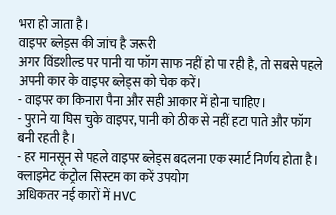भरा हो जाता है।
वाइपर ब्लेड्स की जांच है जरूरी
अगर विंडशील्ड पर पानी या फॉग साफ नहीं हो पा रही है, तो सबसे पहले अपनी कार के वाइपर ब्लेड्स को चेक करें।
- वाइपर का किनारा पैना और सही आकार में होना चाहिए।
- पुराने या घिस चुके वाइपर, पानी को ठीक से नहीं हटा पाते और फॉग बनी रहती है।
- हर मानसून से पहले वाइपर ब्लेड्स बदलना एक स्मार्ट निर्णय होता है।
क्लाइमेट कंट्रोल सिस्टम का करें उपयोग
अधिकतर नई कारों में HVC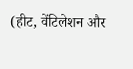(हीट, वेंटिलेशन और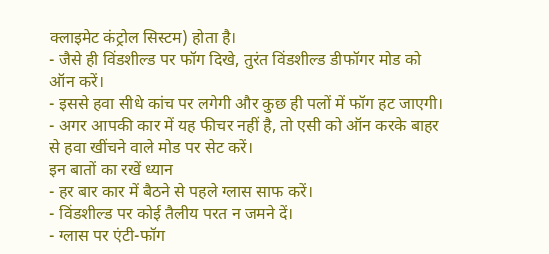क्लाइमेट कंट्रोल सिस्टम) होता है।
- जैसे ही विंडशील्ड पर फॉग दिखे, तुरंत विंडशील्ड डीफॉगर मोड को ऑन करें।
- इससे हवा सीधे कांच पर लगेगी और कुछ ही पलों में फॉग हट जाएगी।
- अगर आपकी कार में यह फीचर नहीं है, तो एसी को ऑन करके बाहर से हवा खींचने वाले मोड पर सेट करें।
इन बातों का रखें ध्यान
- हर बार कार में बैठने से पहले ग्लास साफ करें।
- विंडशील्ड पर कोई तैलीय परत न जमने दें।
- ग्लास पर एंटी-फॉग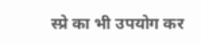स्प्रे का भी उपयोग कर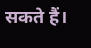सकते हैं।